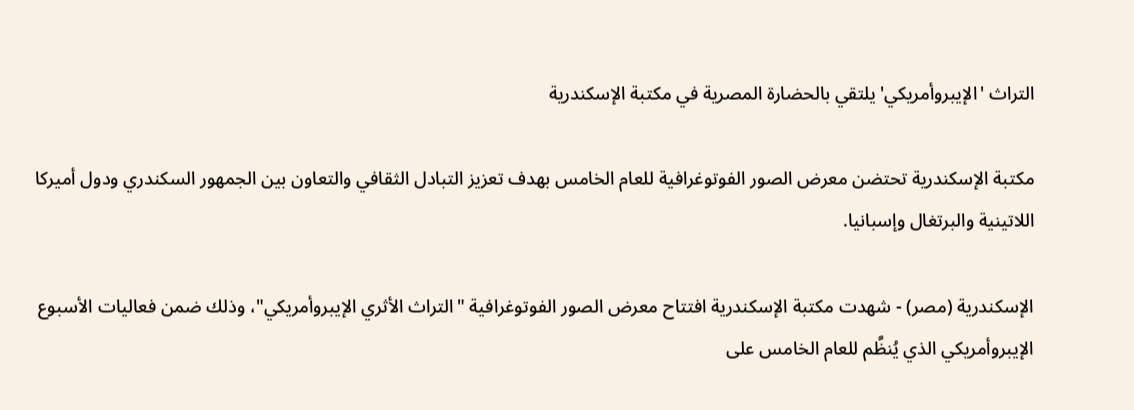التراث 'الإيبروأمريكي' يلتقي بالحضارة المصرية في مكتبة الإسكندرية

مكتبة الإسكندرية تحتضن معرض الصور الفوتوغرافية للعام الخامس بهدف تعزيز التبادل الثقافي والتعاون بين الجمهور السكندري ودول أميركا اللاتينية والبرتغال وإسبانيا.

الإسكندرية (مصر) - شهدت مكتبة الإسكندرية افتتاح معرض الصور الفوتوغرافية "التراث الأثري الإيبروأمريكي"، وذلك ضمن فعاليات الأسبوع الإيبروأمريكي الذي يُنظَّم للعام الخامس على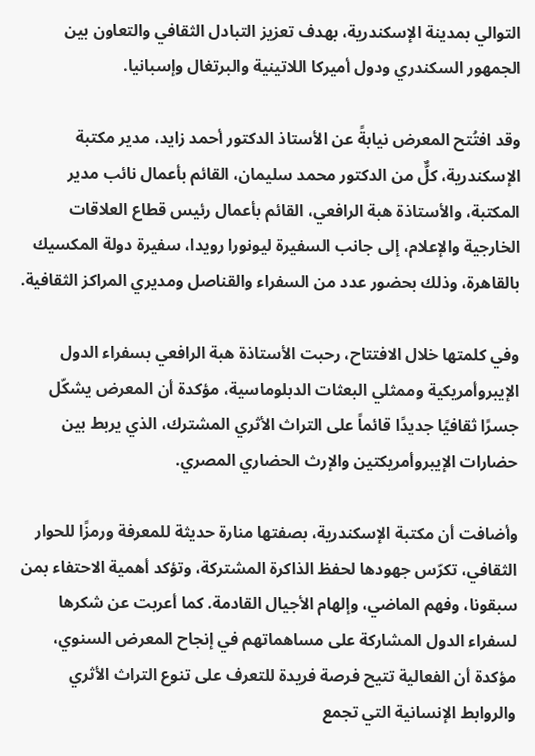التوالي بمدينة الإسكندرية، بهدف تعزيز التبادل الثقافي والتعاون بين الجمهور السكندري ودول أميركا اللاتينية والبرتغال وإسبانيا.

وقد افتُتح المعرض نيابةً عن الأستاذ الدكتور أحمد زايد، مدير مكتبة الإسكندرية، كلٌّ من الدكتور محمد سليمان، القائم بأعمال نائب مدير المكتبة، والأستاذة هبة الرافعي، القائم بأعمال رئيس قطاع العلاقات الخارجية والإعلام، إلى جانب السفيرة ليونورا رويدا، سفيرة دولة المكسيك بالقاهرة، وذلك بحضور عدد من السفراء والقناصل ومديري المراكز الثقافية.

وفي كلمتها خلال الافتتاح، رحبت الأستاذة هبة الرافعي بسفراء الدول الإيبروأمريكية وممثلي البعثات الدبلوماسية، مؤكدة أن المعرض يشكّل جسرًا ثقافيًا جديدًا قائماً على التراث الأثري المشترك، الذي يربط بين حضارات الإيبروأمريكتين والإرث الحضاري المصري.

وأضافت أن مكتبة الإسكندرية، بصفتها منارة حديثة للمعرفة ورمزًا للحوار الثقافي، تكرّس جهودها لحفظ الذاكرة المشتركة، وتؤكد أهمية الاحتفاء بمن سبقونا، وفهم الماضي، وإلهام الأجيال القادمة. كما أعربت عن شكرها لسفراء الدول المشاركة على مساهماتهم في إنجاح المعرض السنوي، مؤكدة أن الفعالية تتيح فرصة فريدة للتعرف على تنوع التراث الأثري والروابط الإنسانية التي تجمع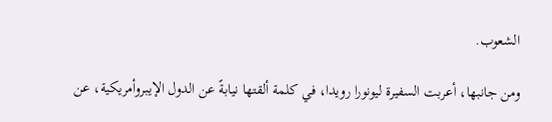الشعوب.

ومن جانبها، أعربت السفيرة ليونورا رويدا، في كلمة ألقتها نيابةً عن الدول الإيبروأمريكية، عن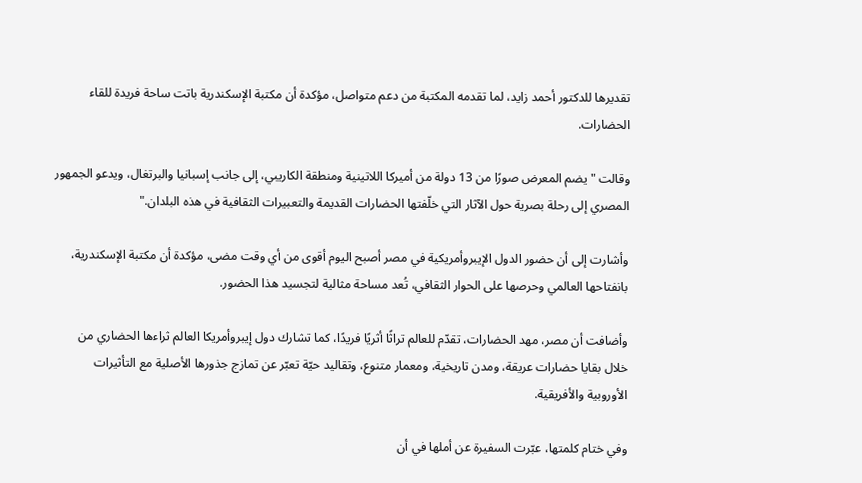تقديرها للدكتور أحمد زايد، لما تقدمه المكتبة من دعم متواصل، مؤكدة أن مكتبة الإسكندرية باتت ساحة فريدة للقاء الحضارات.

وقالت "يضم المعرض صورًا من 13 دولة من أميركا اللاتينية ومنطقة الكاريبي، إلى جانب إسبانيا والبرتغال، ويدعو الجمهور المصري إلى رحلة بصرية حول الآثار التي خلّفتها الحضارات القديمة والتعبيرات الثقافية في هذه البلدان."

وأشارت إلى أن حضور الدول الإيبروأمريكية في مصر أصبح اليوم أقوى من أي وقت مضى، مؤكدة أن مكتبة الإسكندرية، بانفتاحها العالمي وحرصها على الحوار الثقافي، تُعد مساحة مثالية لتجسيد هذا الحضور.

وأضافت أن مصر، مهد الحضارات، تقدّم للعالم تراثًا أثريًا فريدًا، كما تشارك دول إيبروأمريكا العالم ثراءها الحضاري من خلال بقايا حضارات عريقة، ومدن تاريخية، ومعمار متنوع، وتقاليد حيّة تعبّر عن تمازج جذورها الأصلية مع التأثيرات الأوروبية والأفريقية.

وفي ختام كلمتها، عبّرت السفيرة عن أملها في أن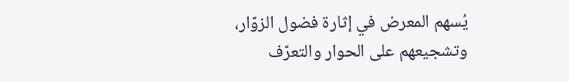يُسهم المعرض في إثارة فضول الزوّار، وتشجيعهم على الحوار والتعرّف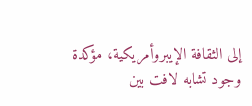إلى الثقافة الإيبروأمريكية، مؤكدة وجود تشابه لافت بين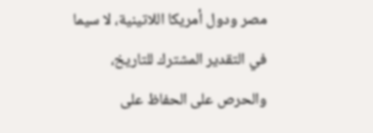مصر ودول أمريكا اللاتينية، لا سيما في التقدير المشترك للتاريخ، والحرص على الحفاظ على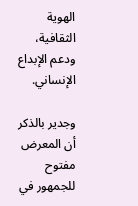الهوية الثقافية، ودعم الإبداع الإنساني.

وجدير بالذكر أن المعرض مفتوح للجمهور في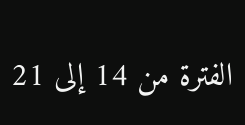الفترة من 14 إلى 21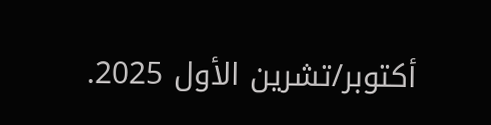أكتوبر/تشرين الأول 2025.